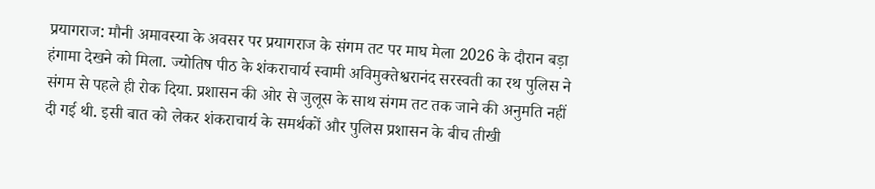प्रयागराज: मौनी अमावस्या के अवसर पर प्रयागराज के संगम तट पर माघ मेला 2026 के दौरान बड़ा हंगामा देखने को मिला. ज्योतिष पीठ के शंकराचार्य स्वामी अविमुक्तेश्वरानंद सरस्वती का रथ पुलिस ने संगम से पहले ही रोक दिया. प्रशासन की ओर से जुलूस के साथ संगम तट तक जाने की अनुमति नहीं दी गई थी. इसी बात को लेकर शंकराचार्य के समर्थकों और पुलिस प्रशासन के बीच तीखी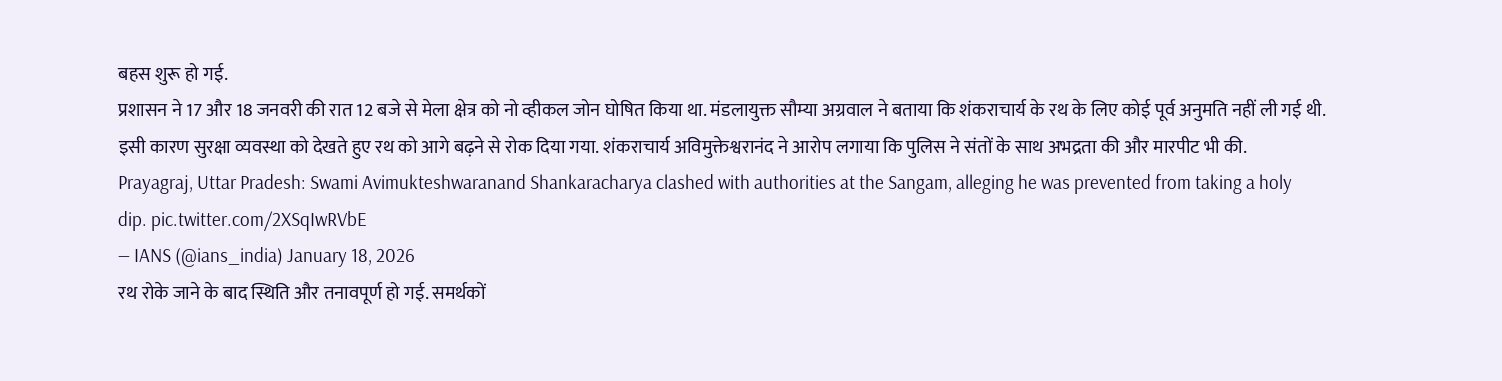बहस शुरू हो गई.
प्रशासन ने 17 और 18 जनवरी की रात 12 बजे से मेला क्षेत्र को नो व्हीकल जोन घोषित किया था. मंडलायुक्त सौम्या अग्रवाल ने बताया कि शंकराचार्य के रथ के लिए कोई पूर्व अनुमति नहीं ली गई थी. इसी कारण सुरक्षा व्यवस्था को देखते हुए रथ को आगे बढ़ने से रोक दिया गया. शंकराचार्य अविमुक्तेश्वरानंद ने आरोप लगाया कि पुलिस ने संतों के साथ अभद्रता की और मारपीट भी की.
Prayagraj, Uttar Pradesh: Swami Avimukteshwaranand Shankaracharya clashed with authorities at the Sangam, alleging he was prevented from taking a holy dip. pic.twitter.com/2XSqIwRVbE
— IANS (@ians_india) January 18, 2026
रथ रोके जाने के बाद स्थिति और तनावपूर्ण हो गई. समर्थकों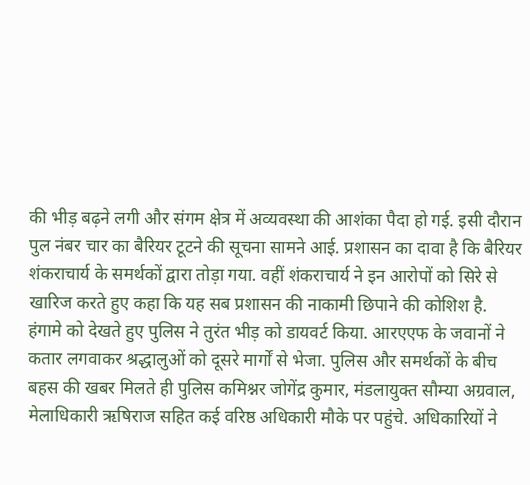की भीड़ बढ़ने लगी और संगम क्षेत्र में अव्यवस्था की आशंका पैदा हो गई. इसी दौरान पुल नंबर चार का बैरियर टूटने की सूचना सामने आई. प्रशासन का दावा है कि बैरियर शंकराचार्य के समर्थकों द्वारा तोड़ा गया. वहीं शंकराचार्य ने इन आरोपों को सिरे से खारिज करते हुए कहा कि यह सब प्रशासन की नाकामी छिपाने की कोशिश है.
हंगामे को देखते हुए पुलिस ने तुरंत भीड़ को डायवर्ट किया. आरएएफ के जवानों ने कतार लगवाकर श्रद्धालुओं को दूसरे मार्गों से भेजा. पुलिस और समर्थकों के बीच बहस की खबर मिलते ही पुलिस कमिश्नर जोगेंद्र कुमार, मंडलायुक्त सौम्या अग्रवाल, मेलाधिकारी ऋषिराज सहित कई वरिष्ठ अधिकारी मौके पर पहुंचे. अधिकारियों ने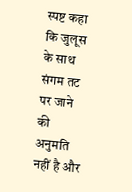स्पष्ट कहा कि जुलूस के साथ संगम तट पर जाने की अनुमति नहीं है और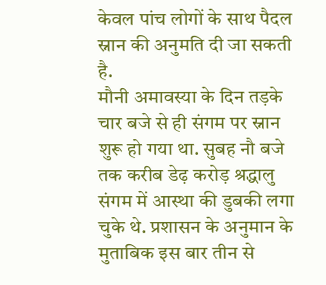केवल पांच लोगों के साथ पैदल स्नान की अनुमति दी जा सकती है.
मौनी अमावस्या के दिन तड़के चार बजे से ही संगम पर स्नान शुरू हो गया था. सुबह नौ बजे तक करीब डेढ़ करोड़ श्रद्धालु संगम में आस्था की डुबकी लगा चुके थे. प्रशासन के अनुमान के मुताबिक इस बार तीन से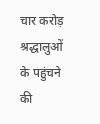चार करोड़ श्रद्धालुओं के पहुंचने की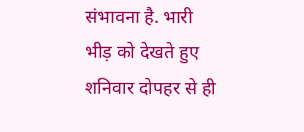संभावना है. भारी भीड़ को देखते हुए शनिवार दोपहर से ही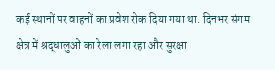कई स्थानों पर वाहनों का प्रवेश रोक दिया गया था. दिनभर संगम क्षेत्र में श्रद्धालुओं का रेला लगा रहा और सुरक्षा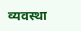व्यवस्था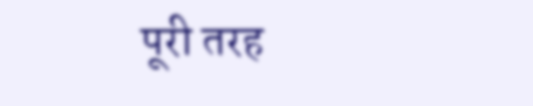पूरी तरह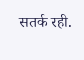सतर्क रही.